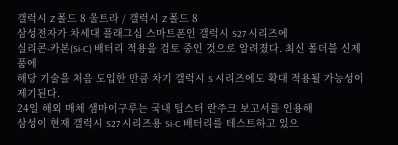갤럭시 Z 폴드 8 울트라 / 갤럭시 Z 폴드 8
삼성전자가 차세대 플래그십 스마트폰인 갤럭시 S27 시리즈에
실리콘-카본(Si-C) 배터리 적용을 검토 중인 것으로 알려졌다. 최신 폴더블 신제품에
해당 기술을 처음 도입한 만큼 차기 갤럭시 S 시리즈에도 확대 적용될 가능성이 제기된다.
24일 해외 매체 샘마이구루는 국내 팁스터 란주크 보고서를 인용해
삼성이 현재 갤럭시 S27 시리즈용 Si-C 배터리를 테스트하고 있으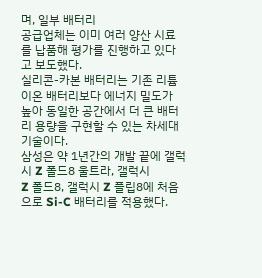며, 일부 배터리
공급업체는 이미 여러 양산 시료를 납품해 평가를 진행하고 있다고 보도했다.
실리콘-카본 배터리는 기존 리튬이온 배터리보다 에너지 밀도가
높아 동일한 공간에서 더 큰 배터리 용량을 구현할 수 있는 차세대 기술이다.
삼성은 약 1년간의 개발 끝에 갤럭시 Z 폴드8 울트라, 갤럭시
Z 폴드8, 갤럭시 Z 플립8에 처음으로 Si-C 배터리를 적용했다.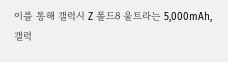이를 통해 갤럭시 Z 폴드8 울트라는 5,000mAh, 갤럭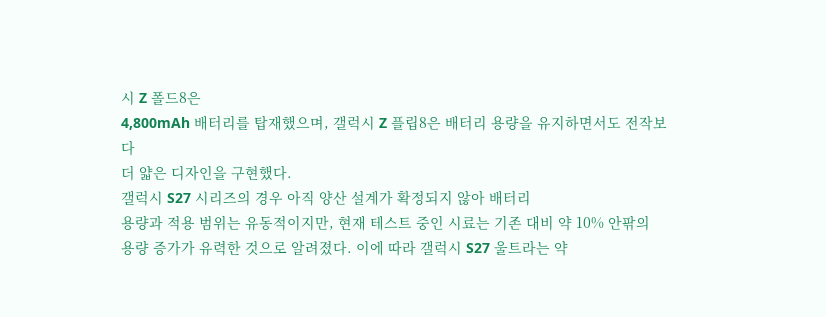시 Z 폴드8은
4,800mAh 배터리를 탑재했으며, 갤럭시 Z 플립8은 배터리 용량을 유지하면서도 전작보다
더 얇은 디자인을 구현했다.
갤럭시 S27 시리즈의 경우 아직 양산 설계가 확정되지 않아 배터리
용량과 적용 범위는 유동적이지만, 현재 테스트 중인 시료는 기존 대비 약 10% 안팎의
용량 증가가 유력한 것으로 알려졌다. 이에 따라 갤럭시 S27 울트라는 약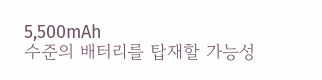5,500mAh
수준의 배터리를 탑재할 가능성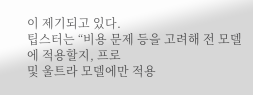이 제기되고 있다.
팁스터는 “비용 문제 등을 고려해 전 모델에 적용할지, 프로
및 울트라 모델에만 적용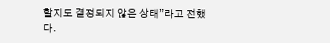할지도 결정되지 않은 상태”라고 전했다.